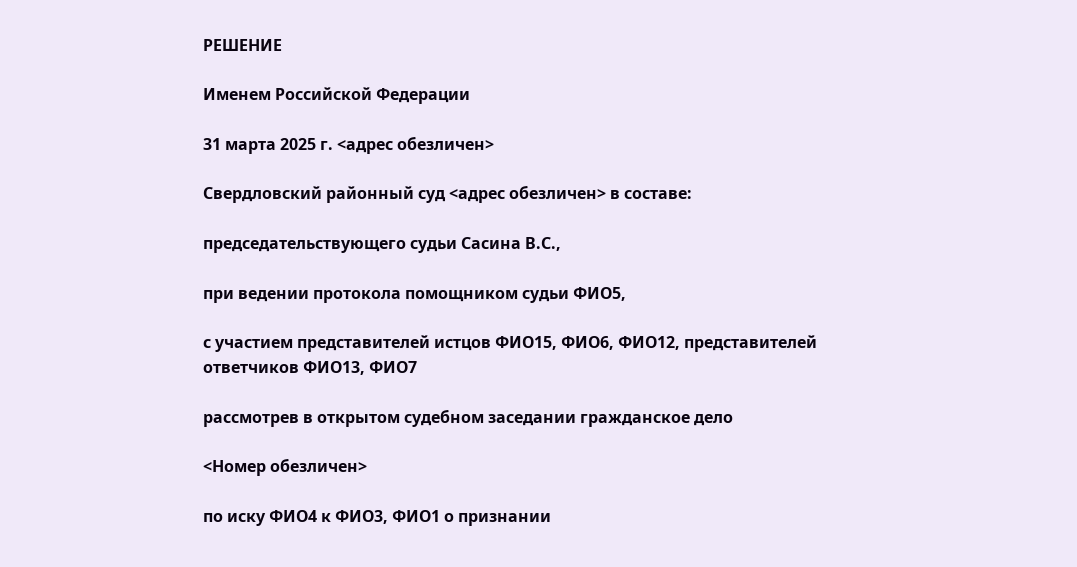РЕШЕНИЕ

Именем Российской Федерации

31 марта 2025 г. <адрес обезличен>

Свердловский районный суд <адрес обезличен> в составе:

председательствующего судьи Сасина В.С.,

при ведении протокола помощником судьи ФИО5,

с участием представителей истцов ФИО15, ФИО6, ФИО12, представителей ответчиков ФИО13, ФИО7

рассмотрев в открытом судебном заседании гражданское дело

<Номер обезличен>

по иску ФИО4 к ФИО3, ФИО1 о признании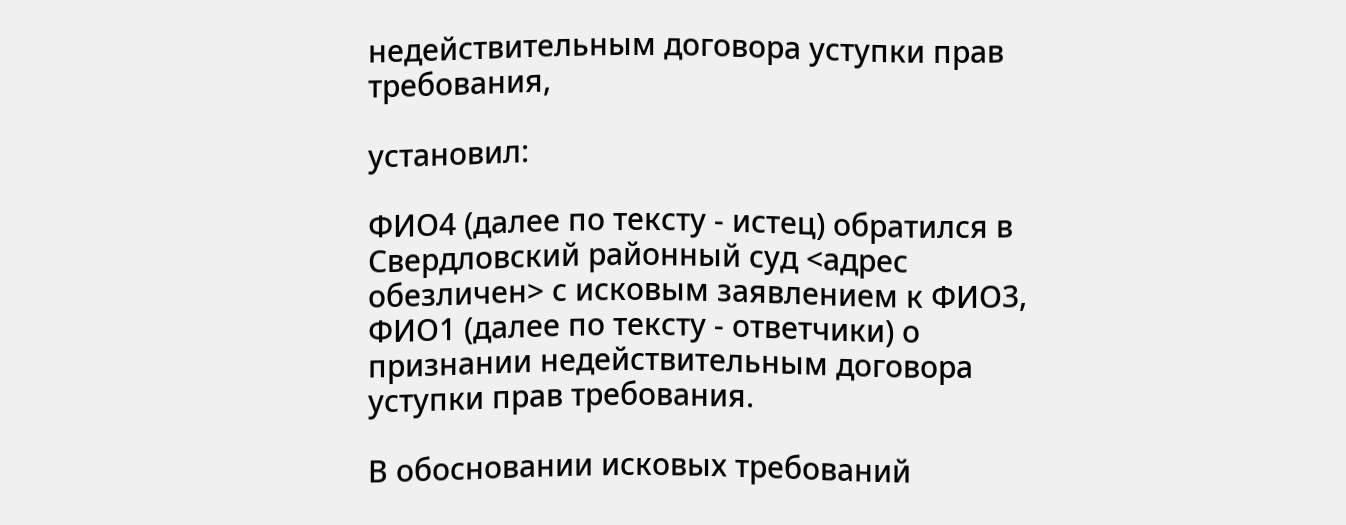недействительным договора уступки прав требования,

установил:

ФИО4 (далее по тексту - истец) обратился в Свердловский районный суд <адрес обезличен> с исковым заявлением к ФИО3, ФИО1 (далее по тексту - ответчики) о признании недействительным договора уступки прав требования.

В обосновании исковых требований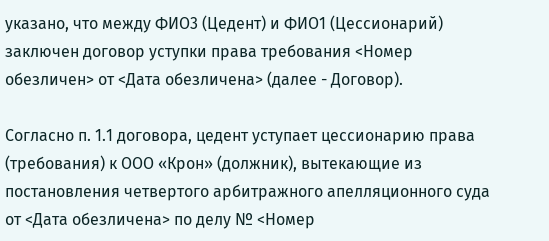указано, что между ФИО3 (Цедент) и ФИО1 (Цессионарий) заключен договор уступки права требования <Номер обезличен> от <Дата обезличена> (далее - Договор).

Согласно п. 1.1 договора, цедент уступает цессионарию права (требования) к ООО «Крон» (должник), вытекающие из постановления четвертого арбитражного апелляционного суда от <Дата обезличена> по делу № <Номер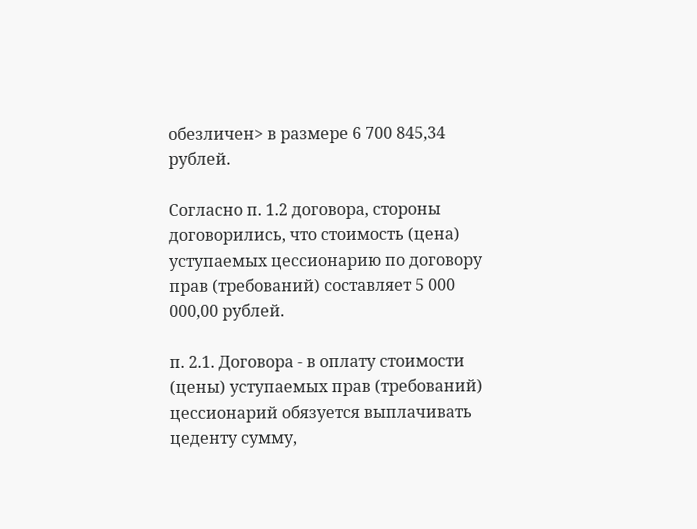обезличен> в размере 6 700 845,34 рублей.

Согласно п. 1.2 договора, стороны договорились, что стоимость (цена) уступаемых цессионарию по договору прав (требований) составляет 5 000 000,00 рублей.

п. 2.1. Договора - в оплату стоимости (цены) уступаемых прав (требований) цессионарий обязуется выплачивать цеденту сумму,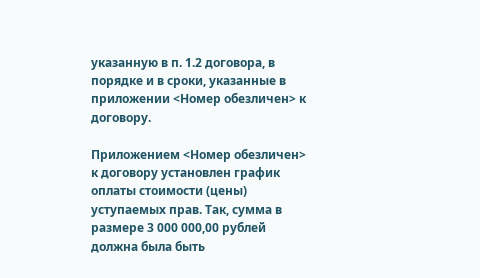указанную в п. 1.2 договора, в порядке и в сроки, указанные в приложении <Номер обезличен> к договору.

Приложением <Номер обезличен> к договору установлен график оплаты стоимости (цены) уступаемых прав. Так, сумма в размере 3 000 000,00 рублей должна была быть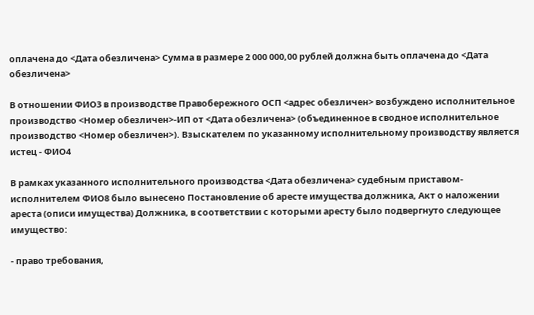оплачена до <Дата обезличена> Сумма в размере 2 000 000,00 рублей должна быть оплачена до <Дата обезличена>

В отношении ФИО3 в производстве Правобережного ОСП <адрес обезличен> возбуждено исполнительное производство <Номер обезличен>-ИП от <Дата обезличена> (объединенное в сводное исполнительное производство <Номер обезличен>). Взыскателем по указанному исполнительному производству является истец - ФИО4

В рамках указанного исполнительного производства <Дата обезличена> судебным приставом-исполнителем ФИО8 было вынесено Постановление об аресте имущества должника, Акт о наложении ареста (описи имущества) Должника, в соответствии с которыми аресту было подвергнуто следующее имущество:

- право требования,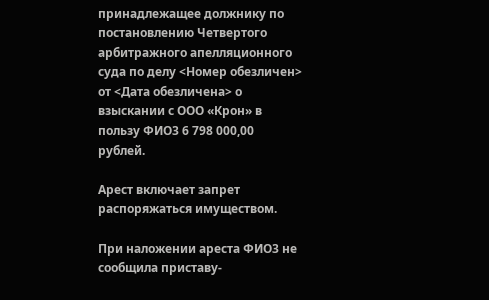принадлежащее должнику по постановлению Четвертого арбитражного апелляционного суда по делу <Номер обезличен> от <Дата обезличена> о взыскании с ООО «Крон» в пользу ФИО3 6 798 000,00 рублей.

Арест включает запрет распоряжаться имуществом.

При наложении ареста ФИО3 не сообщила приставу-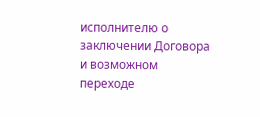исполнителю о заключении Договора и возможном переходе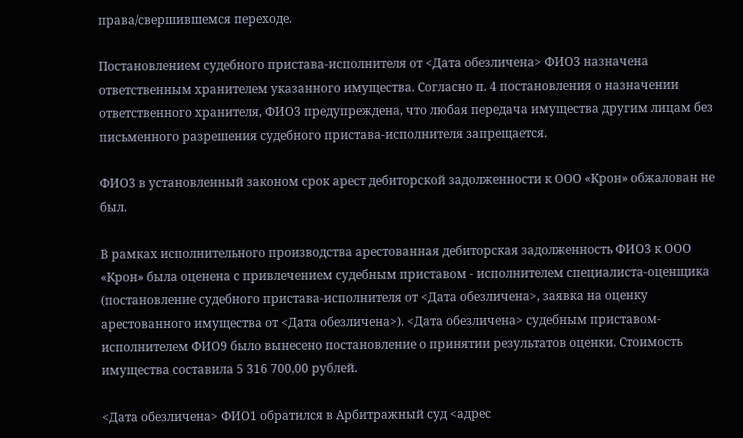права/свершившемся переходе.

Постановлением судебного пристава-исполнителя от <Дата обезличена> ФИО3 назначена ответственным хранителем указанного имущества. Согласно п. 4 постановления о назначении ответственного хранителя, ФИО3 предупреждена, что любая передача имущества другим лицам без письменного разрешения судебного пристава-исполнителя запрещается.

ФИО3 в установленный законом срок арест дебиторской задолженности к ООО «Крон» обжалован не был.

В рамках исполнительного производства арестованная дебиторская задолженность ФИО3 к ООО «Крон» была оценена с привлечением судебным приставом - исполнителем специалиста-оценщика (постановление судебного пристава-исполнителя от <Дата обезличена>, заявка на оценку арестованного имущества от <Дата обезличена>). <Дата обезличена> судебным приставом-исполнителем ФИО9 было вынесено постановление о принятии результатов оценки. Стоимость имущества составила 5 316 700,00 рублей.

<Дата обезличена> ФИО1 обратился в Арбитражный суд <адрес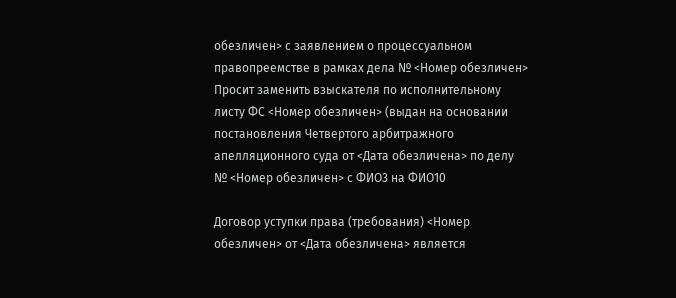обезличен> с заявлением о процессуальном правопреемстве в рамках дела № <Номер обезличен> Просит заменить взыскателя по исполнительному листу ФС <Номер обезличен> (выдан на основании постановления Четвертого арбитражного апелляционного суда от <Дата обезличена> по делу № <Номер обезличен> с ФИО3 на ФИО10

Договор уступки права (требования) <Номер обезличен> от <Дата обезличена> является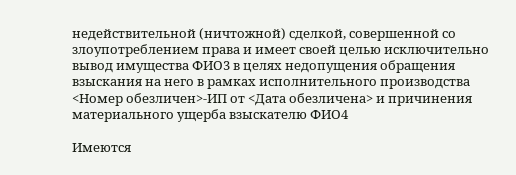недействительной (ничтожной) сделкой, совершенной со злоупотреблением права и имеет своей целью исключительно вывод имущества ФИО3 в целях недопущения обращения взыскания на него в рамках исполнительного производства <Номер обезличен>-ИП от <Дата обезличена> и причинения материального ущерба взыскателю ФИО4

Имеются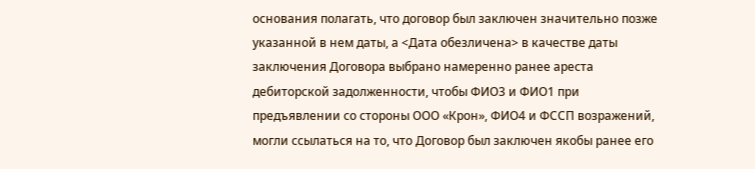основания полагать, что договор был заключен значительно позже указанной в нем даты, а <Дата обезличена> в качестве даты заключения Договора выбрано намеренно ранее ареста дебиторской задолженности, чтобы ФИО3 и ФИО1 при предъявлении со стороны ООО «Крон», ФИО4 и ФССП возражений, могли ссылаться на то, что Договор был заключен якобы ранее его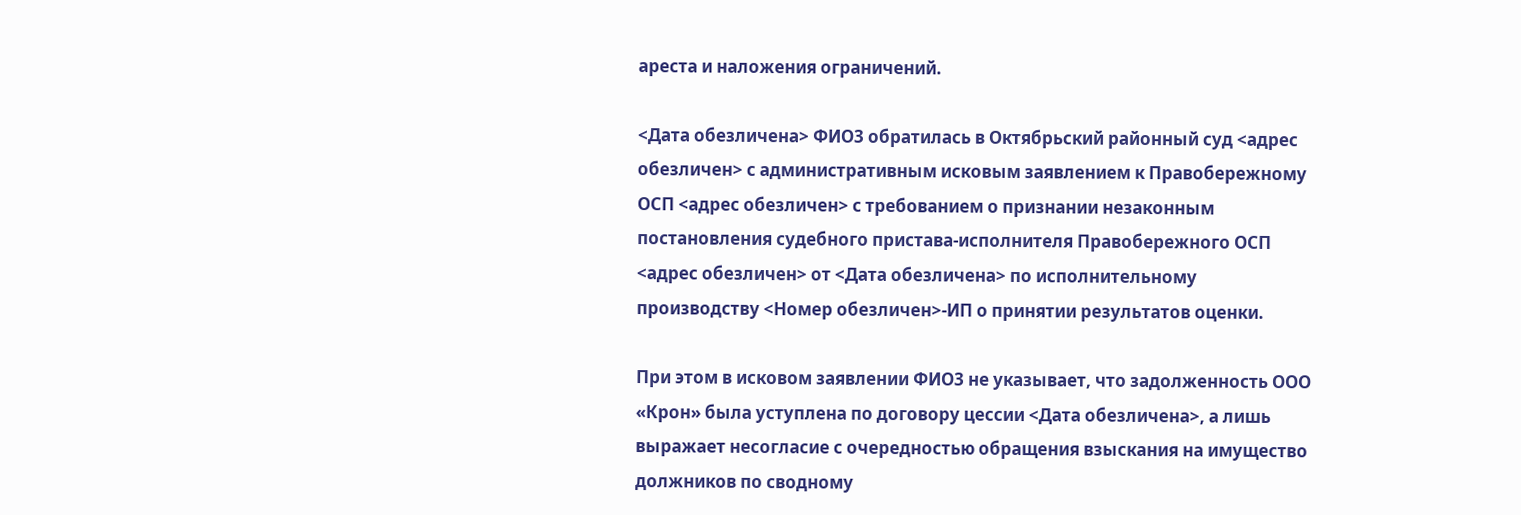ареста и наложения ограничений.

<Дата обезличена> ФИО3 обратилась в Октябрьский районный суд <адрес обезличен> с административным исковым заявлением к Правобережному ОСП <адрес обезличен> с требованием о признании незаконным постановления судебного пристава-исполнителя Правобережного ОСП <адрес обезличен> от <Дата обезличена> по исполнительному производству <Номер обезличен>-ИП о принятии результатов оценки.

При этом в исковом заявлении ФИО3 не указывает, что задолженность ООО «Крон» была уступлена по договору цессии <Дата обезличена>, а лишь выражает несогласие с очередностью обращения взыскания на имущество должников по сводному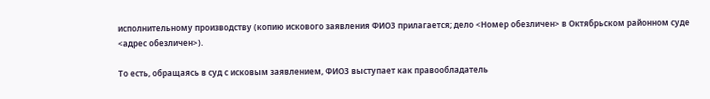исполнительному производству (копию искового заявления ФИО3 прилагается; дело <Номер обезличен> в Октябрьском районном суде <адрес обезличен>).

То есть, обращаясь в суд с исковым заявлением, ФИО3 выступает как правообладатель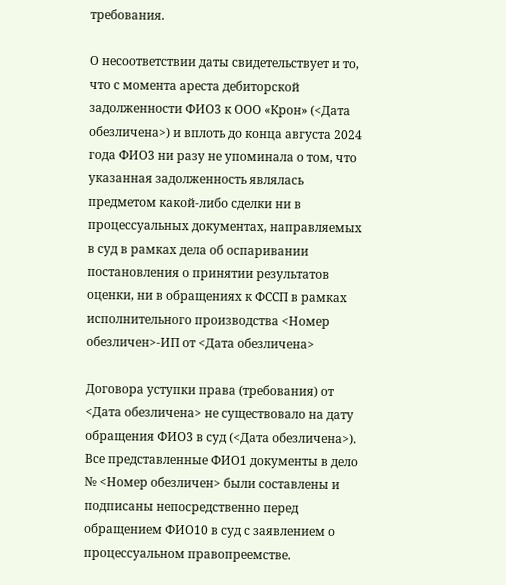требования.

О несоответствии даты свидетельствует и то, что с момента ареста дебиторской задолженности ФИО3 к ООО «Крон» (<Дата обезличена>) и вплоть до конца августа 2024 года ФИО3 ни разу не упоминала о том, что указанная задолженность являлась предметом какой-либо сделки ни в процессуальных документах, направляемых в суд в рамках дела об оспаривании постановления о принятии результатов оценки, ни в обращениях к ФССП в рамках исполнительного производства <Номер обезличен>-ИП от <Дата обезличена>

Договора уступки права (требования) от <Дата обезличена> не существовало на дату обращения ФИО3 в суд (<Дата обезличена>). Все представленные ФИО1 документы в дело № <Номер обезличен> были составлены и подписаны непосредственно перед обращением ФИО10 в суд с заявлением о процессуальном правопреемстве.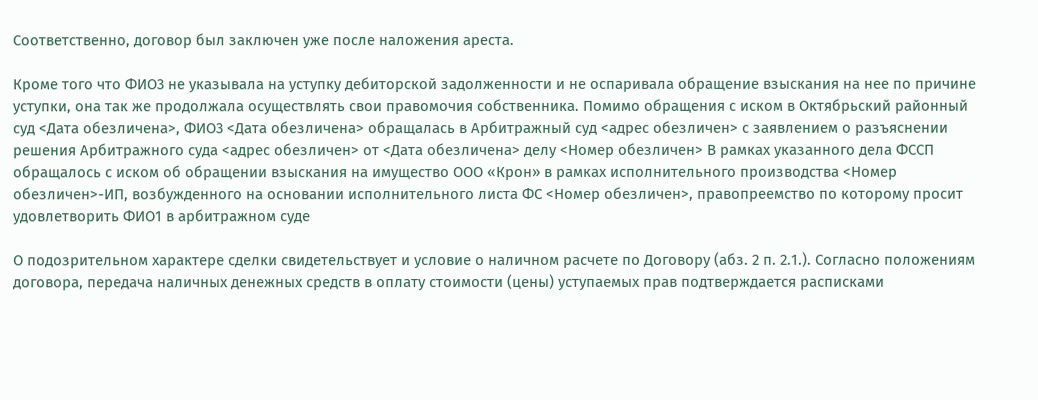Соответственно, договор был заключен уже после наложения ареста.

Кроме того что ФИО3 не указывала на уступку дебиторской задолженности и не оспаривала обращение взыскания на нее по причине уступки, она так же продолжала осуществлять свои правомочия собственника. Помимо обращения с иском в Октябрьский районный суд <Дата обезличена>, ФИО3 <Дата обезличена> обращалась в Арбитражный суд <адрес обезличен> с заявлением о разъяснении решения Арбитражного суда <адрес обезличен> от <Дата обезличена> делу <Номер обезличен> В рамках указанного дела ФССП обращалось с иском об обращении взыскания на имущество ООО «Крон» в рамках исполнительного производства <Номер обезличен>-ИП, возбужденного на основании исполнительного листа ФС <Номер обезличен>, правопреемство по которому просит удовлетворить ФИО1 в арбитражном суде

О подозрительном характере сделки свидетельствует и условие о наличном расчете по Договору (абз. 2 п. 2.1.). Согласно положениям договора, передача наличных денежных средств в оплату стоимости (цены) уступаемых прав подтверждается расписками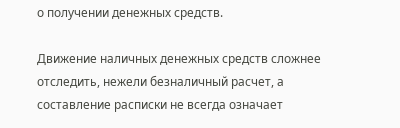о получении денежных средств.

Движение наличных денежных средств сложнее отследить, нежели безналичный расчет, а составление расписки не всегда означает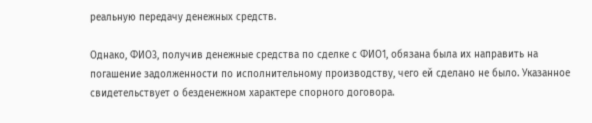реальную передачу денежных средств.

Однако, ФИО3, получив денежные средства по сделке с ФИО1, обязана была их направить на погашение задолженности по исполнительному производству, чего ей сделано не было. Указанное свидетельствует о безденежном характере спорного договора.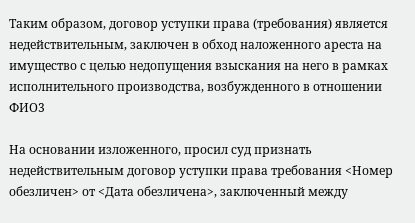Таким образом, договор уступки права (требования) является недействительным, заключен в обход наложенного ареста на имущество с целью недопущения взыскания на него в рамках исполнительного производства, возбужденного в отношении ФИО3

На основании изложенного, просил суд признать недействительным договор уступки права требования <Номер обезличен> от <Дата обезличена>, заключенный между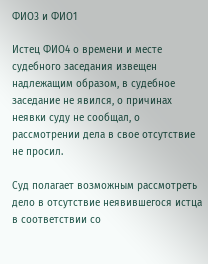ФИО3 и ФИО1

Истец ФИО4 о времени и месте судебного заседания извещен надлежащим образом, в судебное заседание не явился, о причинах неявки суду не сообщал, о рассмотрении дела в свое отсутствие не просил.

Суд полагает возможным рассмотреть дело в отсутствие неявившегося истца в соответствии со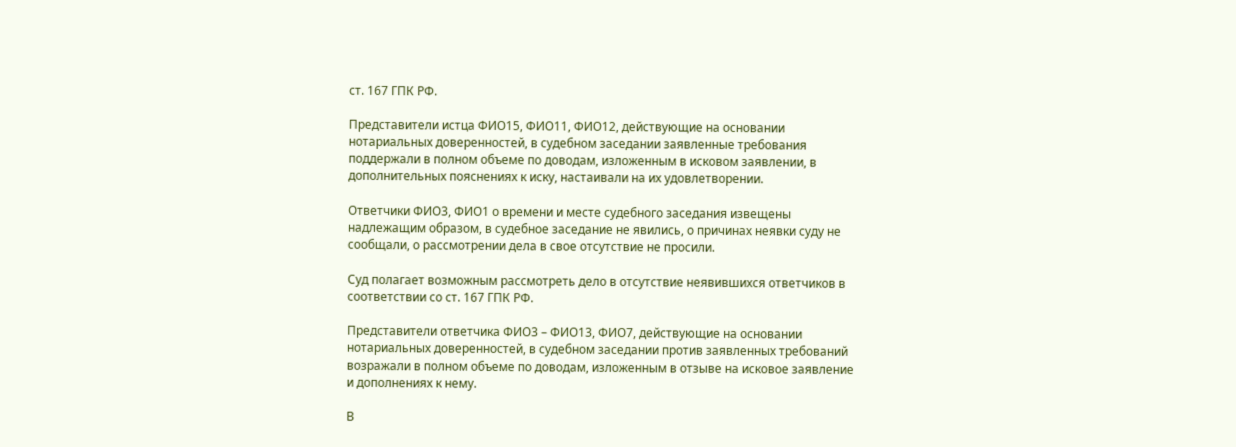ст. 167 ГПК РФ.

Представители истца ФИО15, ФИО11, ФИО12, действующие на основании нотариальных доверенностей, в судебном заседании заявленные требования поддержали в полном объеме по доводам, изложенным в исковом заявлении, в дополнительных пояснениях к иску, настаивали на их удовлетворении.

Ответчики ФИО3, ФИО1 о времени и месте судебного заседания извещены надлежащим образом, в судебное заседание не явились, о причинах неявки суду не сообщали, о рассмотрении дела в свое отсутствие не просили.

Суд полагает возможным рассмотреть дело в отсутствие неявившихся ответчиков в соответствии со ст. 167 ГПК РФ.

Представители ответчика ФИО3 – ФИО13, ФИО7, действующие на основании нотариальных доверенностей, в судебном заседании против заявленных требований возражали в полном объеме по доводам, изложенным в отзыве на исковое заявление и дополнениях к нему.

В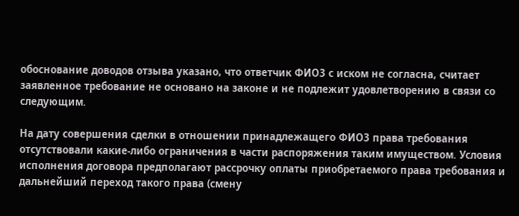обоснование доводов отзыва указано, что ответчик ФИО3 с иском не согласна, считает заявленное требование не основано на законе и не подлежит удовлетворению в связи со следующим.

На дату совершения сделки в отношении принадлежащего ФИО3 права требования отсутствовали какие-либо ограничения в части распоряжения таким имуществом. Условия исполнения договора предполагают рассрочку оплаты приобретаемого права требования и дальнейший переход такого права (смену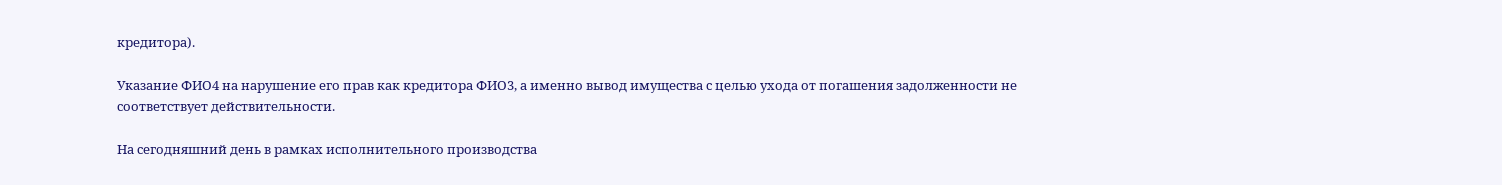кредитора).

Указание ФИО4 на нарушение его прав как кредитора ФИО3, а именно вывод имущества с целью ухода от погашения задолженности не соответствует действительности.

На сегодняшний день в рамках исполнительного производства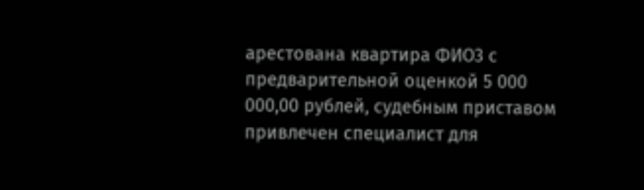арестована квартира ФИО3 с предварительной оценкой 5 000 000,00 рублей, судебным приставом привлечен специалист для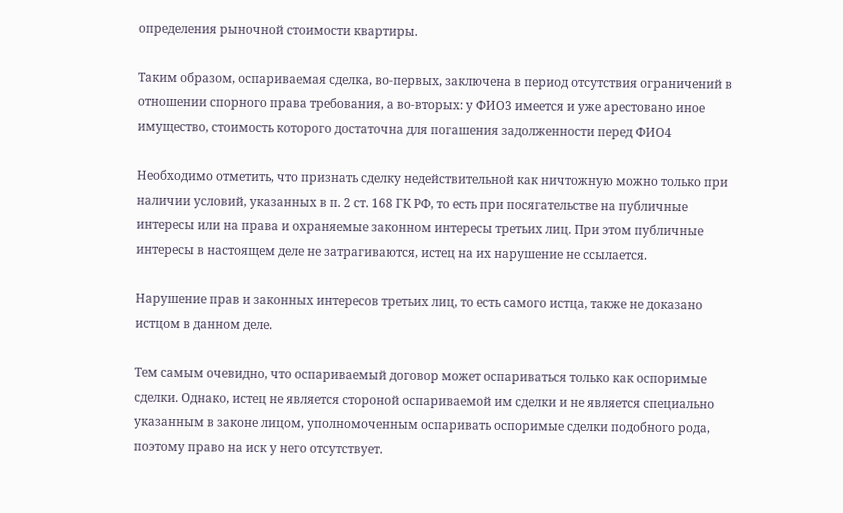определения рыночной стоимости квартиры.

Таким образом, оспариваемая сделка, во-первых, заключена в период отсутствия ограничений в отношении спорного права требования, а во-вторых: у ФИО3 имеется и уже арестовано иное имущество, стоимость которого достаточна для погашения задолженности перед ФИО4

Необходимо отметить, что признать сделку недействительной как ничтожную можно только при наличии условий, указанных в п. 2 ст. 168 ГК РФ, то есть при посягательстве на публичные интересы или на права и охраняемые законном интересы третьих лиц. При этом публичные интересы в настоящем деле не затрагиваются, истец на их нарушение не ссылается.

Нарушение прав и законных интересов третьих лиц, то есть самого истца, также не доказано истцом в данном деле.

Тем самым очевидно, что оспариваемый договор может оспариваться только как оспоримые сделки. Однако, истец не является стороной оспариваемой им сделки и не является специально указанным в законе лицом, уполномоченным оспаривать оспоримые сделки подобного рода, поэтому право на иск у него отсутствует.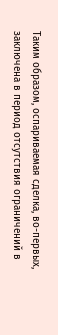Таким образом, оспариваемая сделка, во-первых, заключена в период отсутствия ограничений в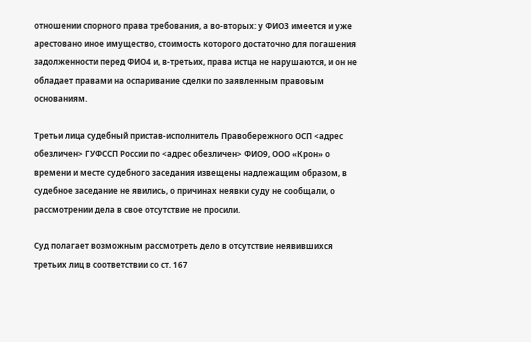отношении спорного права требования, а во-вторых: у ФИО3 имеется и уже арестовано иное имущество, стоимость которого достаточно для погашения задолженности перед ФИО4 и, в-третьих, права истца не нарушаются, и он не обладает правами на оспаривание сделки по заявленным правовым основаниям.

Третьи лица судебный пристав-исполнитель Правобережного ОСП <адрес обезличен> ГУФССП России по <адрес обезличен> ФИО9, ООО «Крон» о времени и месте судебного заседания извещены надлежащим образом, в судебное заседание не явились, о причинах неявки суду не сообщали, о рассмотрении дела в свое отсутствие не просили.

Суд полагает возможным рассмотреть дело в отсутствие неявившихся третьих лиц в соответствии со ст. 167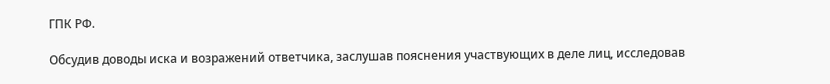ГПК РФ.

Обсудив доводы иска и возражений ответчика, заслушав пояснения участвующих в деле лиц, исследовав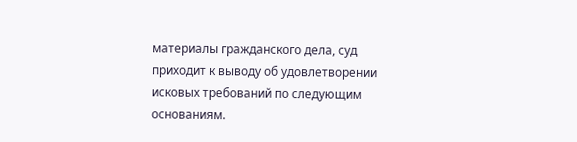материалы гражданского дела, суд приходит к выводу об удовлетворении исковых требований по следующим основаниям.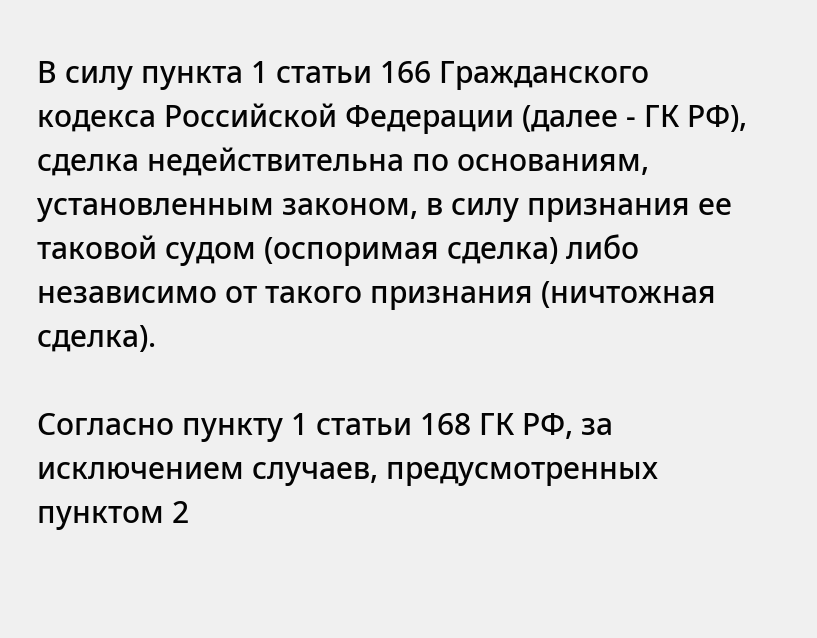В силу пункта 1 статьи 166 Гражданского кодекса Российской Федерации (далее - ГК РФ), сделка недействительна по основаниям, установленным законом, в силу признания ее таковой судом (оспоримая сделка) либо независимо от такого признания (ничтожная сделка).

Согласно пункту 1 статьи 168 ГК РФ, за исключением случаев, предусмотренных пунктом 2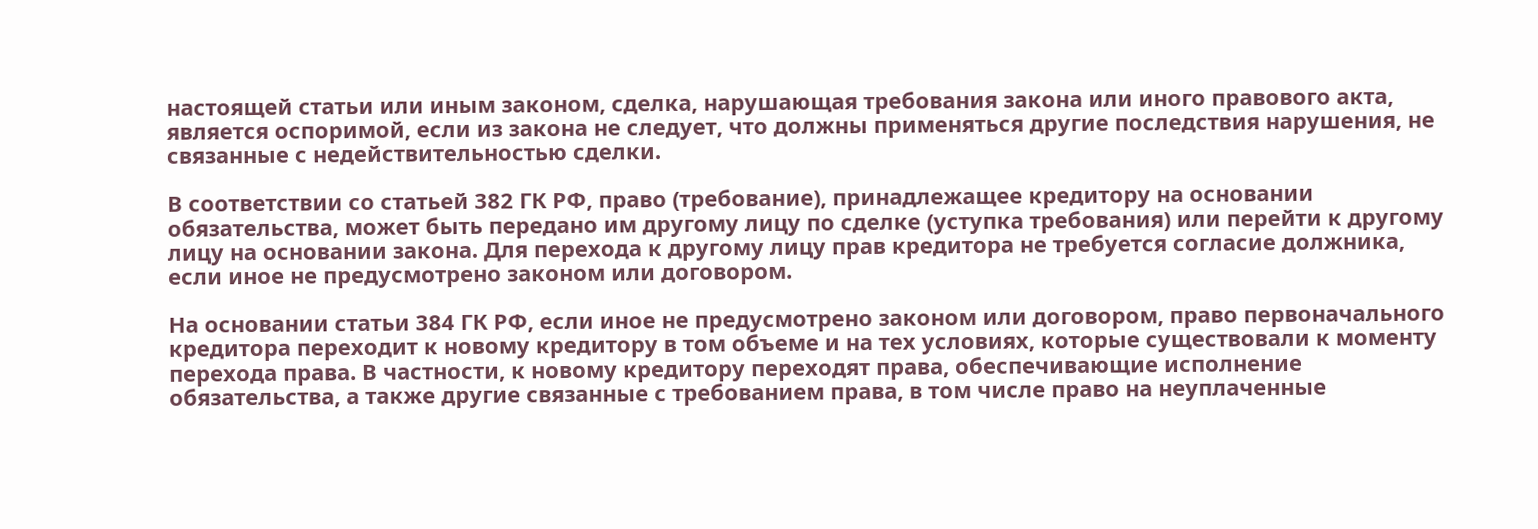настоящей статьи или иным законом, сделка, нарушающая требования закона или иного правового акта, является оспоримой, если из закона не следует, что должны применяться другие последствия нарушения, не связанные с недействительностью сделки.

В соответствии со статьей 382 ГК РФ, право (требование), принадлежащее кредитору на основании обязательства, может быть передано им другому лицу по сделке (уступка требования) или перейти к другому лицу на основании закона. Для перехода к другому лицу прав кредитора не требуется согласие должника, если иное не предусмотрено законом или договором.

На основании статьи 384 ГК РФ, если иное не предусмотрено законом или договором, право первоначального кредитора переходит к новому кредитору в том объеме и на тех условиях, которые существовали к моменту перехода права. В частности, к новому кредитору переходят права, обеспечивающие исполнение обязательства, а также другие связанные с требованием права, в том числе право на неуплаченные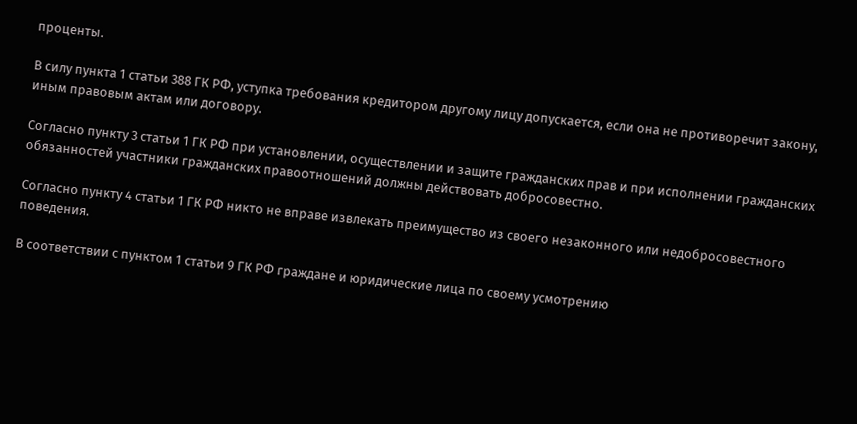проценты.

В силу пункта 1 статьи 388 ГК РФ, уступка требования кредитором другому лицу допускается, если она не противоречит закону, иным правовым актам или договору.

Согласно пункту 3 статьи 1 ГК РФ при установлении, осуществлении и защите гражданских прав и при исполнении гражданских обязанностей участники гражданских правоотношений должны действовать добросовестно.

Согласно пункту 4 статьи 1 ГК РФ никто не вправе извлекать преимущество из своего незаконного или недобросовестного поведения.

В соответствии с пунктом 1 статьи 9 ГК РФ граждане и юридические лица по своему усмотрению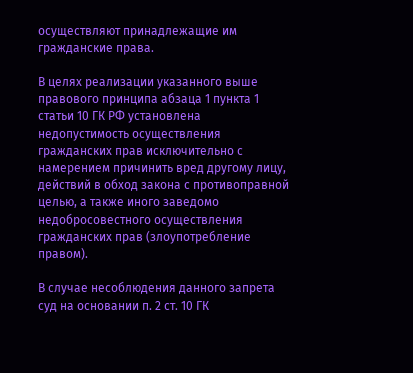осуществляют принадлежащие им гражданские права.

В целях реализации указанного выше правового принципа абзаца 1 пункта 1 статьи 10 ГК РФ установлена недопустимость осуществления гражданских прав исключительно с намерением причинить вред другому лицу, действий в обход закона с противоправной целью, а также иного заведомо недобросовестного осуществления гражданских прав (злоупотребление правом).

В случае несоблюдения данного запрета суд на основании п. 2 ст. 10 ГК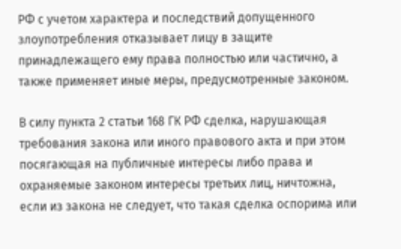РФ с учетом характера и последствий допущенного злоупотребления отказывает лицу в защите принадлежащего ему права полностью или частично, а также применяет иные меры, предусмотренные законом.

В силу пункта 2 статьи 168 ГК РФ сделка, нарушающая требования закона или иного правового акта и при этом посягающая на публичные интересы либо права и охраняемые законом интересы третьих лиц, ничтожна, если из закона не следует, что такая сделка оспорима или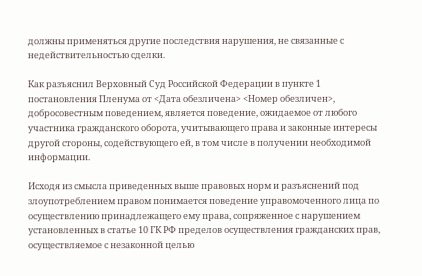должны применяться другие последствия нарушения, не связанные с недействительностью сделки.

Как разъяснил Верховный Суд Российской Федерации в пункте 1 постановления Пленума от <Дата обезличена> <Номер обезличен>, добросовестным поведением, является поведение, ожидаемое от любого участника гражданского оборота, учитывающего права и законные интересы другой стороны, содействующего ей, в том числе в получении необходимой информации.

Исходя из смысла приведенных выше правовых норм и разъяснений под злоупотреблением правом понимается поведение управомоченного лица по осуществлению принадлежащего ему права, сопряженное с нарушением установленных в статье 10 ГК РФ пределов осуществления гражданских прав, осуществляемое с незаконной целью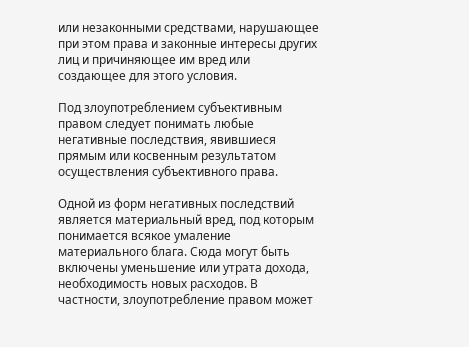или незаконными средствами, нарушающее при этом права и законные интересы других лиц и причиняющее им вред или создающее для этого условия.

Под злоупотреблением субъективным правом следует понимать любые негативные последствия, явившиеся прямым или косвенным результатом осуществления субъективного права.

Одной из форм негативных последствий является материальный вред, под которым понимается всякое умаление материального блага. Сюда могут быть включены уменьшение или утрата дохода, необходимость новых расходов. В частности, злоупотребление правом может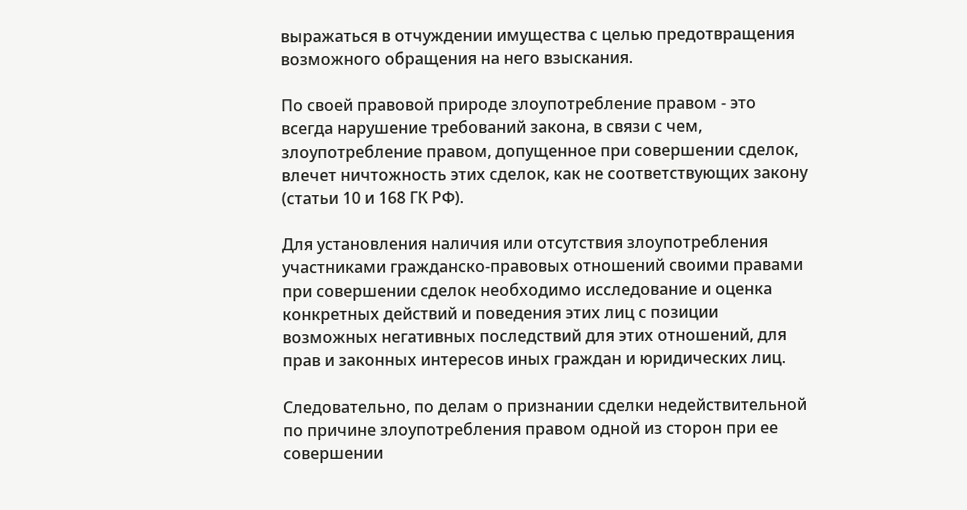выражаться в отчуждении имущества с целью предотвращения возможного обращения на него взыскания.

По своей правовой природе злоупотребление правом - это всегда нарушение требований закона, в связи с чем, злоупотребление правом, допущенное при совершении сделок, влечет ничтожность этих сделок, как не соответствующих закону (статьи 10 и 168 ГК РФ).

Для установления наличия или отсутствия злоупотребления участниками гражданско-правовых отношений своими правами при совершении сделок необходимо исследование и оценка конкретных действий и поведения этих лиц с позиции возможных негативных последствий для этих отношений, для прав и законных интересов иных граждан и юридических лиц.

Следовательно, по делам о признании сделки недействительной по причине злоупотребления правом одной из сторон при ее совершении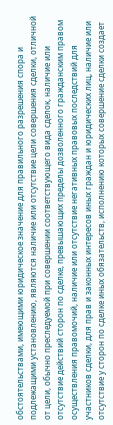обстоятельствами, имеющими юридическое значение для правильного разрешения спора и подлежащими установлению, являются наличие или отсутствие цели совершения сделки, отличной от цели, обычно преследуемой при совершении соответствующего вида сделок, наличие или отсутствие действий сторон по сделке, превышающих пределы дозволенного гражданским правом осуществления правомочий, наличие или отсутствие негативных правовых последствий для участников сделки, для прав и законных интересов иных граждан и юридических лиц, наличие или отсутствие у сторон по сделке иных обязательств, исполнению которых совершение сделки создает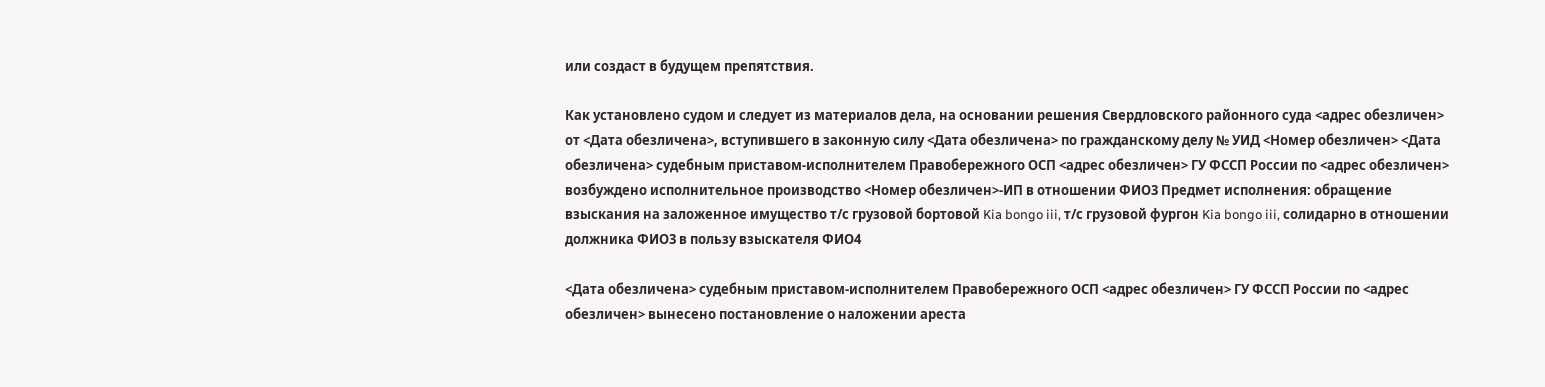или создаст в будущем препятствия.

Как установлено судом и следует из материалов дела, на основании решения Свердловского районного суда <адрес обезличен> от <Дата обезличена>, вступившего в законную силу <Дата обезличена> по гражданскому делу № УИД <Номер обезличен> <Дата обезличена> судебным приставом-исполнителем Правобережного ОСП <адрес обезличен> ГУ ФССП России по <адрес обезличен> возбуждено исполнительное производство <Номер обезличен>-ИП в отношении ФИО3 Предмет исполнения: обращение взыскания на заложенное имущество т/с грузовой бортовой Kia bongo iii, т/с грузовой фургон Kia bongo iii, солидарно в отношении должника ФИО3 в пользу взыскателя ФИО4

<Дата обезличена> судебным приставом-исполнителем Правобережного ОСП <адрес обезличен> ГУ ФССП России по <адрес обезличен> вынесено постановление о наложении ареста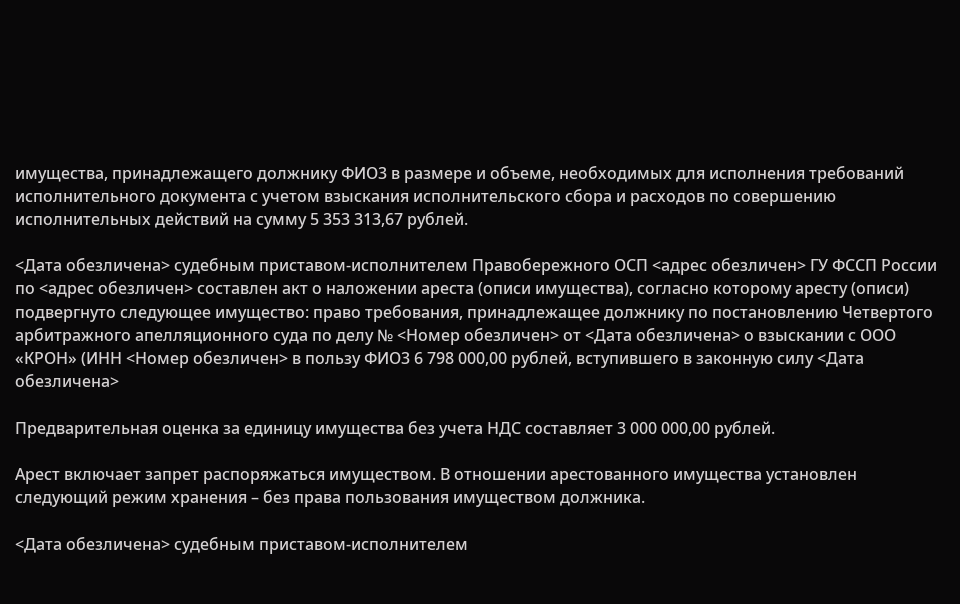имущества, принадлежащего должнику ФИО3 в размере и объеме, необходимых для исполнения требований исполнительного документа с учетом взыскания исполнительского сбора и расходов по совершению исполнительных действий на сумму 5 353 313,67 рублей.

<Дата обезличена> судебным приставом-исполнителем Правобережного ОСП <адрес обезличен> ГУ ФССП России по <адрес обезличен> составлен акт о наложении ареста (описи имущества), согласно которому аресту (описи) подвергнуто следующее имущество: право требования, принадлежащее должнику по постановлению Четвертого арбитражного апелляционного суда по делу № <Номер обезличен> от <Дата обезличена> о взыскании с ООО «КРОН» (ИНН <Номер обезличен> в пользу ФИО3 6 798 000,00 рублей, вступившего в законную силу <Дата обезличена>

Предварительная оценка за единицу имущества без учета НДС составляет 3 000 000,00 рублей.

Арест включает запрет распоряжаться имуществом. В отношении арестованного имущества установлен следующий режим хранения – без права пользования имуществом должника.

<Дата обезличена> судебным приставом-исполнителем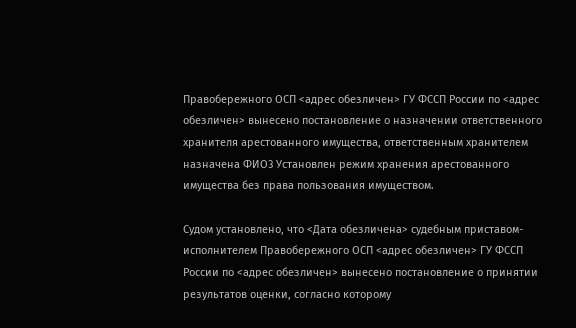Правобережного ОСП <адрес обезличен> ГУ ФССП России по <адрес обезличен> вынесено постановление о назначении ответственного хранителя арестованного имущества, ответственным хранителем назначена ФИО3 Установлен режим хранения арестованного имущества без права пользования имуществом.

Судом установлено, что <Дата обезличена> судебным приставом-исполнителем Правобережного ОСП <адрес обезличен> ГУ ФССП России по <адрес обезличен> вынесено постановление о принятии результатов оценки, согласно которому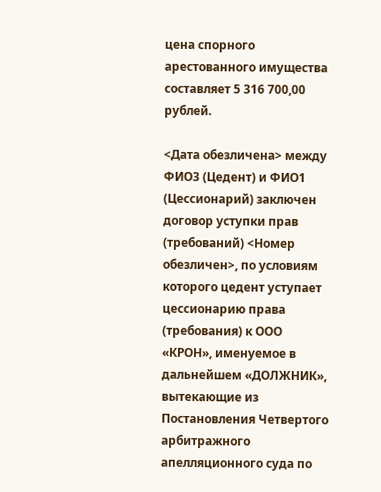цена спорного арестованного имущества составляет 5 316 700,00 рублей.

<Дата обезличена> между ФИО3 (Цедент) и ФИО1 (Цессионарий) заключен договор уступки прав (требований) <Номер обезличен>, по условиям которого цедент уступает цессионарию права (требования) к ООО «КРОН», именуемое в дальнейшем «ДОЛЖНИК», вытекающие из Постановления Четвертого арбитражного апелляционного суда по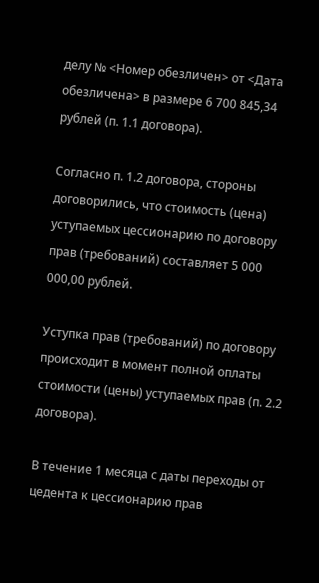делу № <Номер обезличен> от <Дата обезличена> в размере 6 700 845,34 рублей (п. 1.1 договора).

Согласно п. 1.2 договора, стороны договорились, что стоимость (цена) уступаемых цессионарию по договору прав (требований) составляет 5 000 000,00 рублей.

Уступка прав (требований) по договору происходит в момент полной оплаты стоимости (цены) уступаемых прав (п. 2.2 договора).

В течение 1 месяца с даты переходы от цедента к цессионарию прав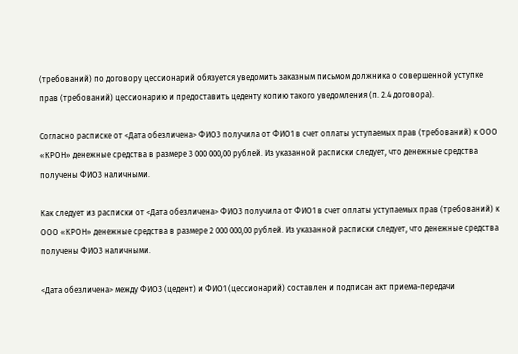(требований) по договору цессионарий обязуется уведомить заказным письмом должника о совершенной уступке прав (требований) цессионарию и предоставить цеденту копию такого уведомления (п. 2.4 договора).

Согласно расписке от <Дата обезличена> ФИО3 получила от ФИО1 в счет оплаты уступаемых прав (требований) к ООО «КРОН» денежные средства в размере 3 000 000,00 рублей. Из указанной расписки следует, что денежные средства получены ФИО3 наличными.

Как следует из расписки от <Дата обезличена> ФИО3 получила от ФИО1 в счет оплаты уступаемых прав (требований) к ООО «КРОН» денежные средства в размере 2 000 000,00 рублей. Из указанной расписки следует, что денежные средства получены ФИО3 наличными.

<Дата обезличена> между ФИО3 (цедент) и ФИО1 (цессионарий) составлен и подписан акт приема-передачи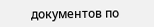документов по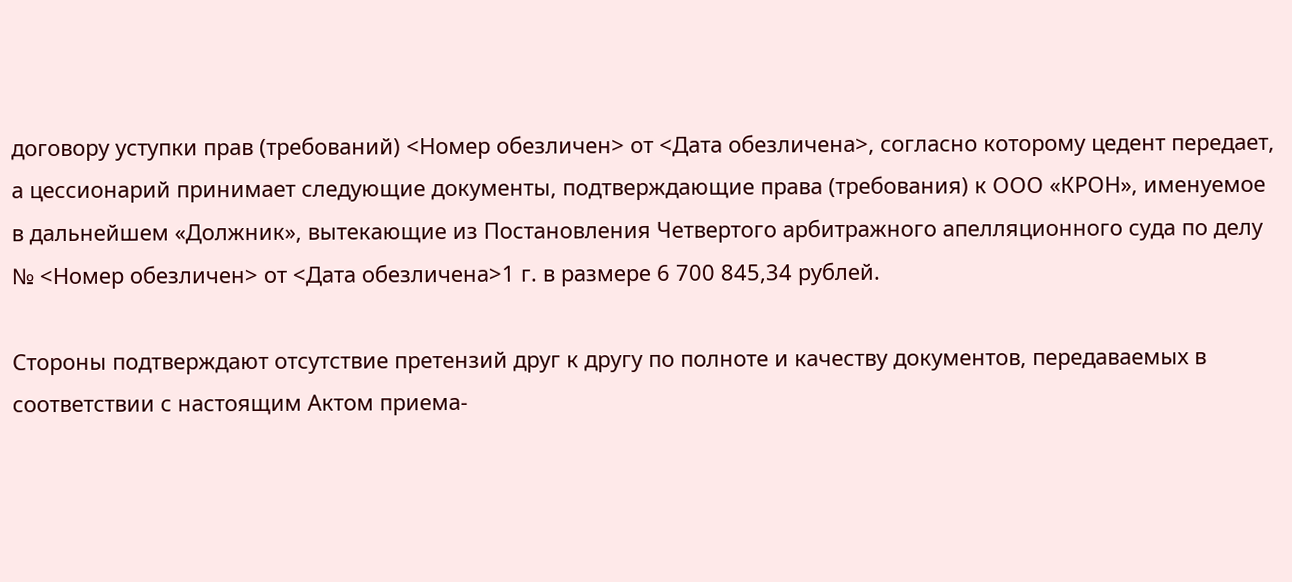договору уступки прав (требований) <Номер обезличен> от <Дата обезличена>, согласно которому цедент передает, а цессионарий принимает следующие документы, подтверждающие права (требования) к ООО «КРОН», именуемое в дальнейшем «Должник», вытекающие из Постановления Четвертого арбитражного апелляционного суда по делу № <Номер обезличен> от <Дата обезличена>1 г. в размере 6 700 845,34 рублей.

Стороны подтверждают отсутствие претензий друг к другу по полноте и качеству документов, передаваемых в соответствии с настоящим Актом приема-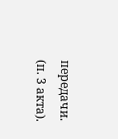передачи. (п. 3 акта).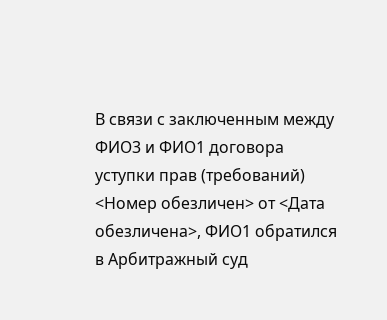В связи с заключенным между ФИО3 и ФИО1 договора уступки прав (требований) <Номер обезличен> от <Дата обезличена>, ФИО1 обратился в Арбитражный суд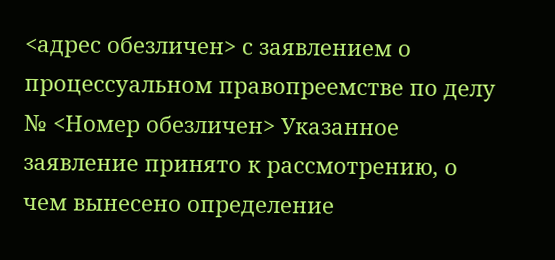<адрес обезличен> с заявлением о процессуальном правопреемстве по делу № <Номер обезличен> Указанное заявление принято к рассмотрению, о чем вынесено определение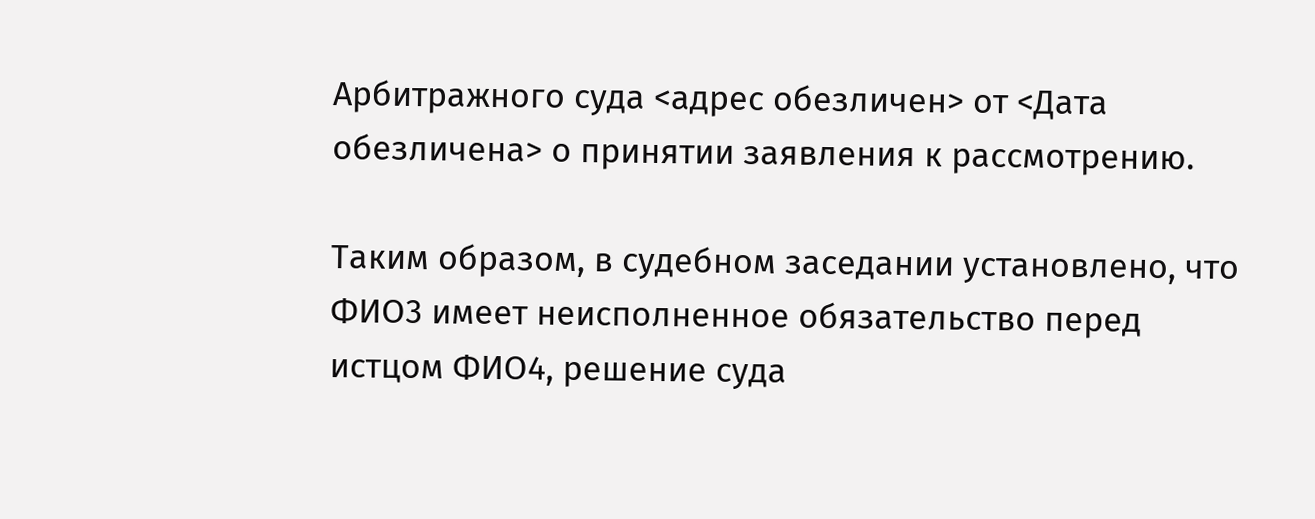Арбитражного суда <адрес обезличен> от <Дата обезличена> о принятии заявления к рассмотрению.

Таким образом, в судебном заседании установлено, что ФИО3 имеет неисполненное обязательство перед истцом ФИО4, решение суда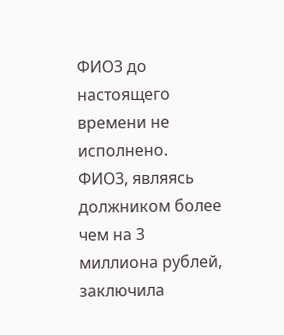ФИО3 до настоящего времени не исполнено. ФИО3, являясь должником более чем на 3 миллиона рублей, заключила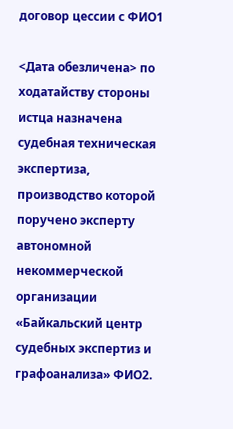договор цессии с ФИО1

<Дата обезличена> по ходатайству стороны истца назначена судебная техническая экспертиза, производство которой поручено эксперту автономной некоммерческой организации «Байкальский центр судебных экспертиз и графоанализа» ФИО2.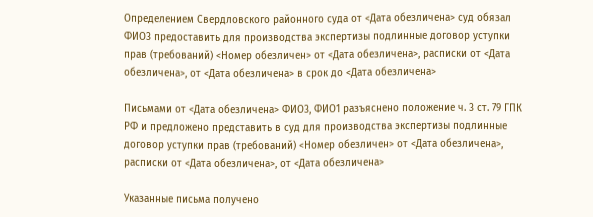Определением Свердловского районного суда от <Дата обезличена> суд обязал ФИО3 предоставить для производства экспертизы подлинные договор уступки прав (требований) <Номер обезличен> от <Дата обезличена>, расписки от <Дата обезличена>, от <Дата обезличена> в срок до <Дата обезличена>

Письмами от <Дата обезличена> ФИО3, ФИО1 разъяснено положение ч. 3 ст. 79 ГПК РФ и предложено представить в суд для производства экспертизы подлинные договор уступки прав (требований) <Номер обезличен> от <Дата обезличена>, расписки от <Дата обезличена>, от <Дата обезличена>

Указанные письма получено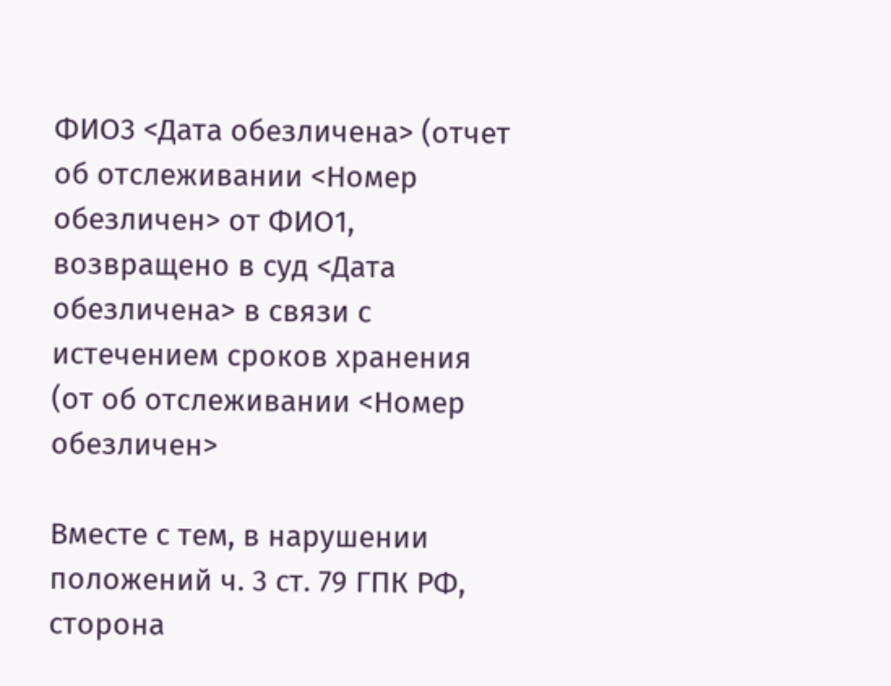ФИО3 <Дата обезличена> (отчет об отслеживании <Номер обезличен> от ФИО1, возвращено в суд <Дата обезличена> в связи с истечением сроков хранения (от об отслеживании <Номер обезличен>

Вместе с тем, в нарушении положений ч. 3 ст. 79 ГПК РФ, сторона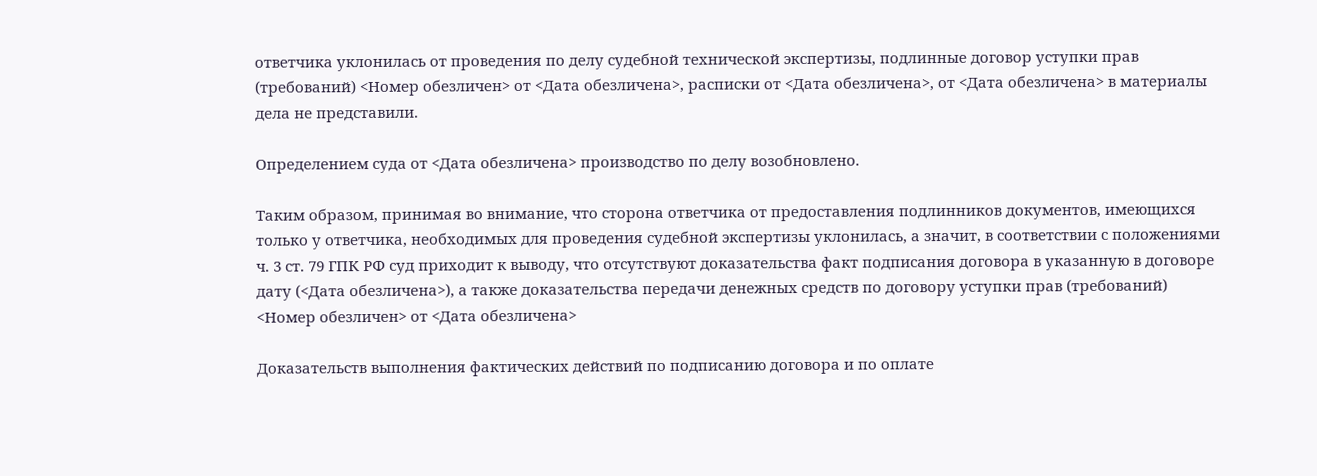ответчика уклонилась от проведения по делу судебной технической экспертизы, подлинные договор уступки прав (требований) <Номер обезличен> от <Дата обезличена>, расписки от <Дата обезличена>, от <Дата обезличена> в материалы дела не представили.

Определением суда от <Дата обезличена> производство по делу возобновлено.

Таким образом, принимая во внимание, что сторона ответчика от предоставления подлинников документов, имеющихся только у ответчика, необходимых для проведения судебной экспертизы уклонилась, а значит, в соответствии с положениями ч. 3 ст. 79 ГПК РФ суд приходит к выводу, что отсутствуют доказательства факт подписания договора в указанную в договоре дату (<Дата обезличена>), а также доказательства передачи денежных средств по договору уступки прав (требований) <Номер обезличен> от <Дата обезличена>

Доказательств выполнения фактических действий по подписанию договора и по оплате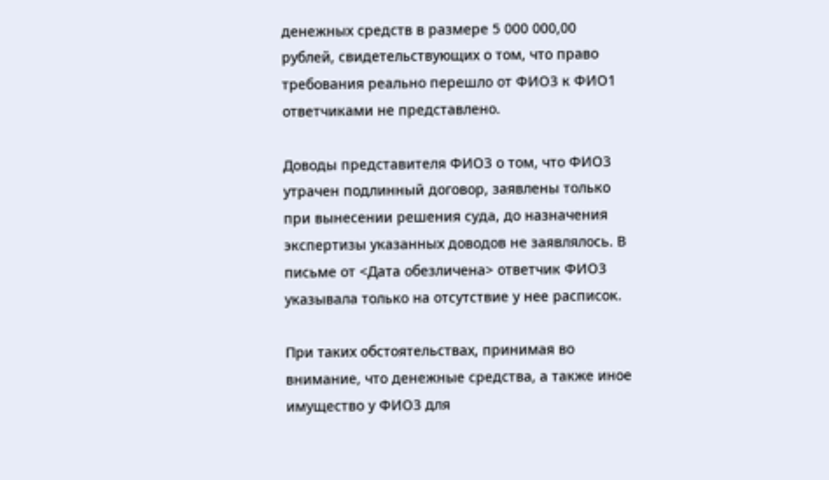денежных средств в размере 5 000 000,00 рублей, свидетельствующих о том, что право требования реально перешло от ФИО3 к ФИО1 ответчиками не представлено.

Доводы представителя ФИО3 о том, что ФИО3 утрачен подлинный договор, заявлены только при вынесении решения суда, до назначения экспертизы указанных доводов не заявлялось. В письме от <Дата обезличена> ответчик ФИО3 указывала только на отсутствие у нее расписок.

При таких обстоятельствах, принимая во внимание, что денежные средства, а также иное имущество у ФИО3 для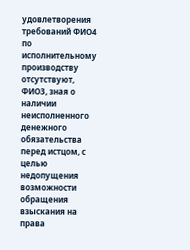удовлетворения требований ФИО4 по исполнительному производству отсутствуют, ФИО3, зная о наличии неисполненного денежного обязательства перед истцом, с целью недопущения возможности обращения взыскания на права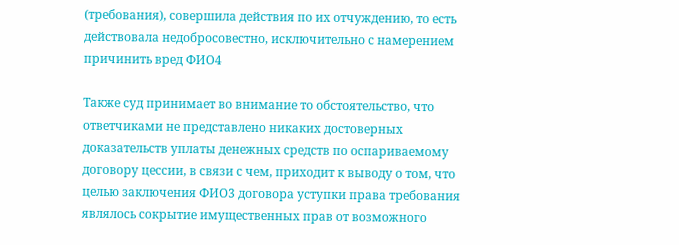(требования), совершила действия по их отчуждению, то есть действовала недобросовестно, исключительно с намерением причинить вред ФИО4

Также суд принимает во внимание то обстоятельство, что ответчиками не представлено никаких достоверных доказательств уплаты денежных средств по оспариваемому договору цессии, в связи с чем, приходит к выводу о том, что целью заключения ФИО3 договора уступки права требования являлось сокрытие имущественных прав от возможного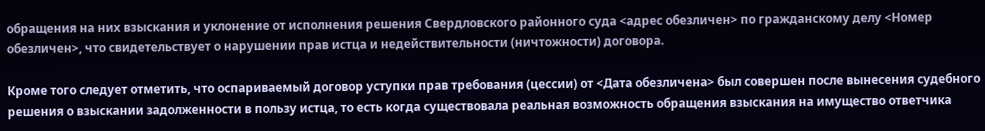обращения на них взыскания и уклонение от исполнения решения Свердловского районного суда <адрес обезличен> по гражданскому делу <Номер обезличен>, что свидетельствует о нарушении прав истца и недействительности (ничтожности) договора.

Кроме того следует отметить, что оспариваемый договор уступки прав требования (цессии) от <Дата обезличена> был совершен после вынесения судебного решения о взыскании задолженности в пользу истца, то есть когда существовала реальная возможность обращения взыскания на имущество ответчика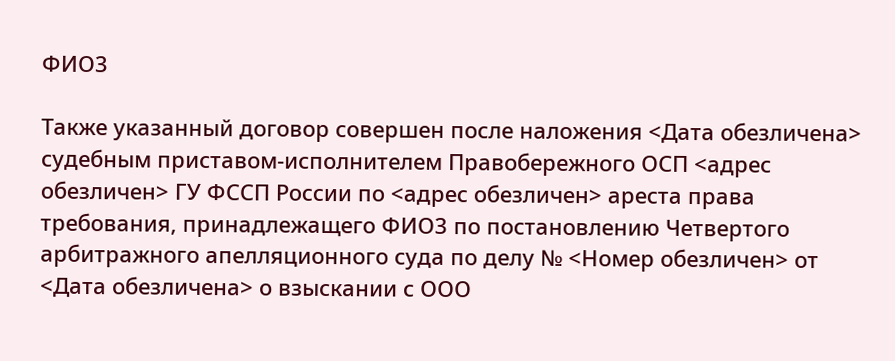ФИО3

Также указанный договор совершен после наложения <Дата обезличена> судебным приставом-исполнителем Правобережного ОСП <адрес обезличен> ГУ ФССП России по <адрес обезличен> ареста права требования, принадлежащего ФИО3 по постановлению Четвертого арбитражного апелляционного суда по делу № <Номер обезличен> от <Дата обезличена> о взыскании с ООО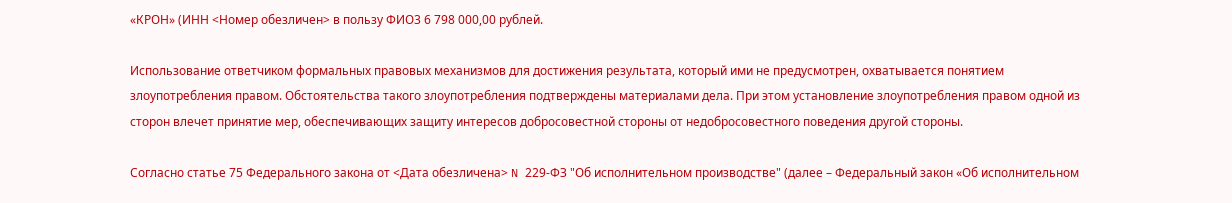«КРОН» (ИНН <Номер обезличен> в пользу ФИО3 6 798 000,00 рублей.

Использование ответчиком формальных правовых механизмов для достижения результата, который ими не предусмотрен, охватывается понятием злоупотребления правом. Обстоятельства такого злоупотребления подтверждены материалами дела. При этом установление злоупотребления правом одной из сторон влечет принятие мер, обеспечивающих защиту интересов добросовестной стороны от недобросовестного поведения другой стороны.

Согласно статье 75 Федерального закона от <Дата обезличена> N 229-ФЗ "Об исполнительном производстве" (далее – Федеральный закон «Об исполнительном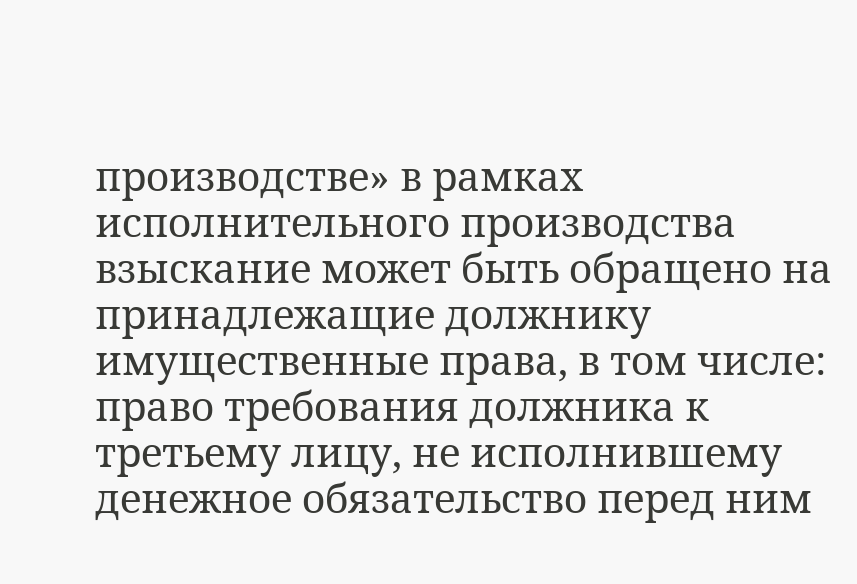производстве» в рамках исполнительного производства взыскание может быть обращено на принадлежащие должнику имущественные права, в том числе: право требования должника к третьему лицу, не исполнившему денежное обязательство перед ним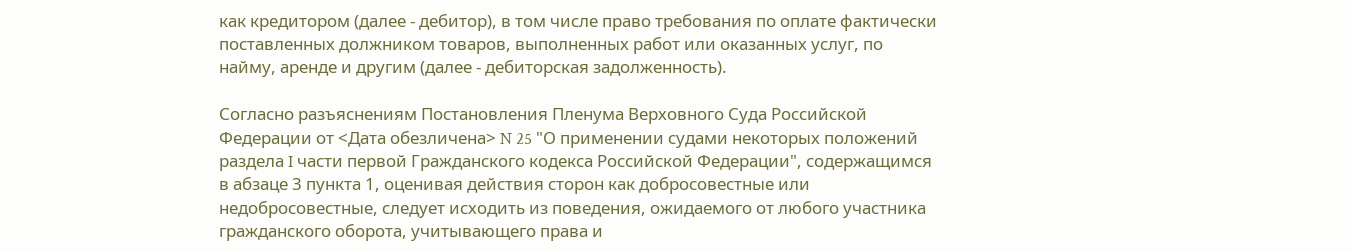как кредитором (далее - дебитор), в том числе право требования по оплате фактически поставленных должником товаров, выполненных работ или оказанных услуг, по найму, аренде и другим (далее - дебиторская задолженность).

Согласно разъяснениям Постановления Пленума Верховного Суда Российской Федерации от <Дата обезличена> N 25 "О применении судами некоторых положений раздела I части первой Гражданского кодекса Российской Федерации", содержащимся в абзаце 3 пункта 1, оценивая действия сторон как добросовестные или недобросовестные, следует исходить из поведения, ожидаемого от любого участника гражданского оборота, учитывающего права и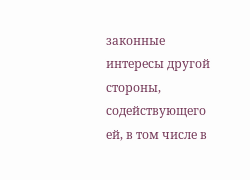законные интересы другой стороны, содействующего ей, в том числе в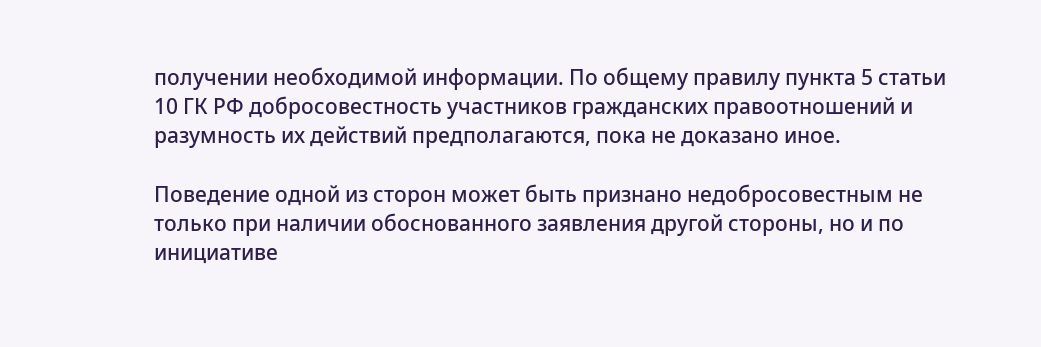получении необходимой информации. По общему правилу пункта 5 статьи 10 ГК РФ добросовестность участников гражданских правоотношений и разумность их действий предполагаются, пока не доказано иное.

Поведение одной из сторон может быть признано недобросовестным не только при наличии обоснованного заявления другой стороны, но и по инициативе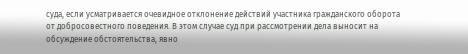суда, если усматривается очевидное отклонение действий участника гражданского оборота от добросовестного поведения. В этом случае суд при рассмотрении дела выносит на обсуждение обстоятельства, явно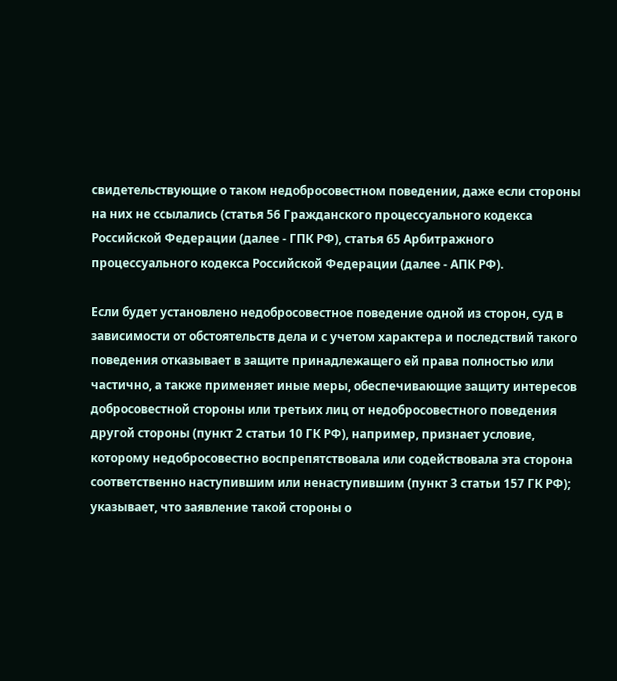свидетельствующие о таком недобросовестном поведении, даже если стороны на них не ссылались (статья 56 Гражданского процессуального кодекса Российской Федерации (далее - ГПК РФ), статья 65 Арбитражного процессуального кодекса Российской Федерации (далее - АПК РФ).

Если будет установлено недобросовестное поведение одной из сторон, суд в зависимости от обстоятельств дела и с учетом характера и последствий такого поведения отказывает в защите принадлежащего ей права полностью или частично, а также применяет иные меры, обеспечивающие защиту интересов добросовестной стороны или третьих лиц от недобросовестного поведения другой стороны (пункт 2 статьи 10 ГК РФ), например, признает условие, которому недобросовестно воспрепятствовала или содействовала эта сторона соответственно наступившим или ненаступившим (пункт 3 статьи 157 ГК РФ); указывает, что заявление такой стороны о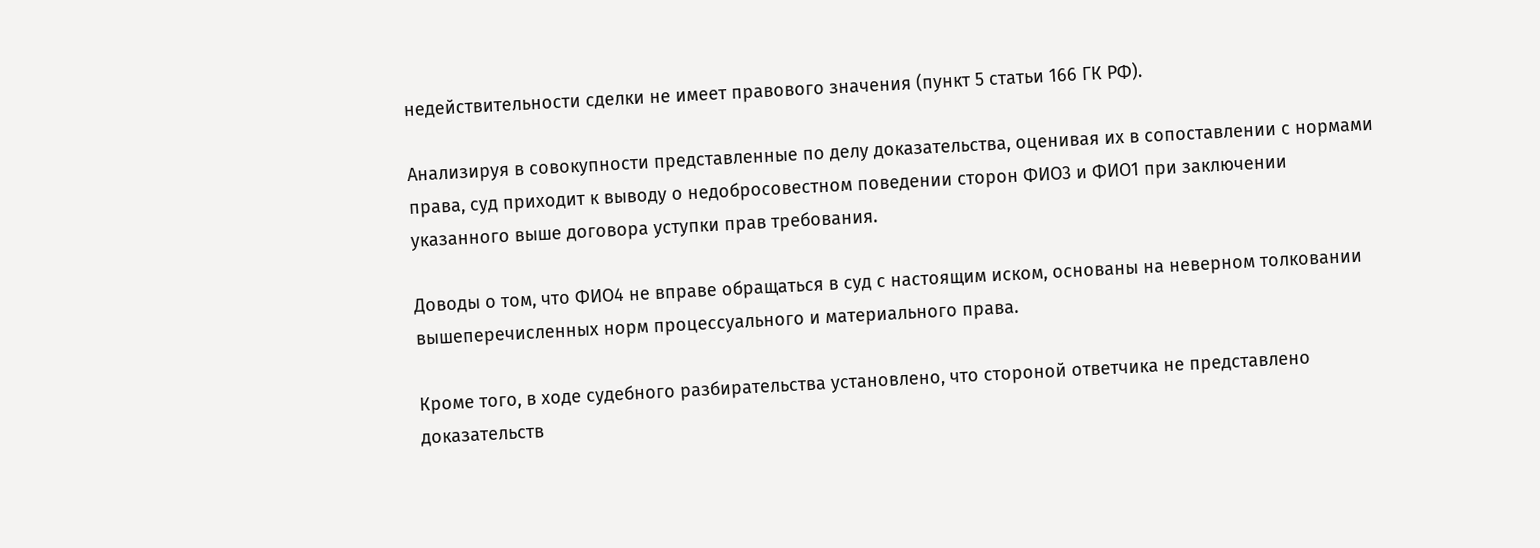недействительности сделки не имеет правового значения (пункт 5 статьи 166 ГК РФ).

Анализируя в совокупности представленные по делу доказательства, оценивая их в сопоставлении с нормами права, суд приходит к выводу о недобросовестном поведении сторон ФИО3 и ФИО1 при заключении указанного выше договора уступки прав требования.

Доводы о том, что ФИО4 не вправе обращаться в суд с настоящим иском, основаны на неверном толковании вышеперечисленных норм процессуального и материального права.

Кроме того, в ходе судебного разбирательства установлено, что стороной ответчика не представлено доказательств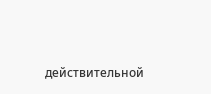действительной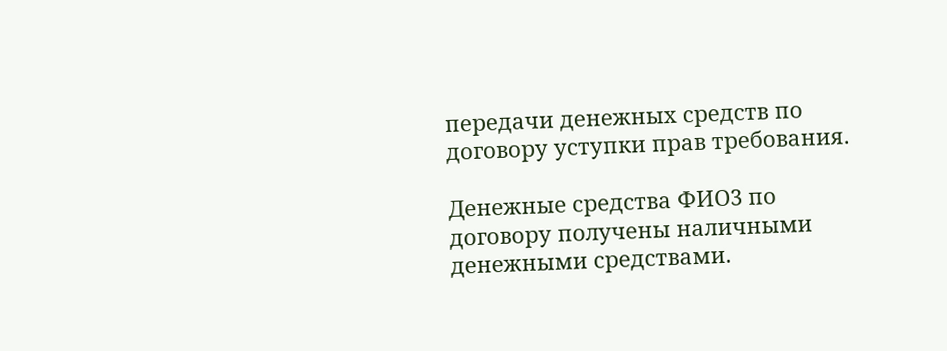передачи денежных средств по договору уступки прав требования.

Денежные средства ФИО3 по договору получены наличными денежными средствами.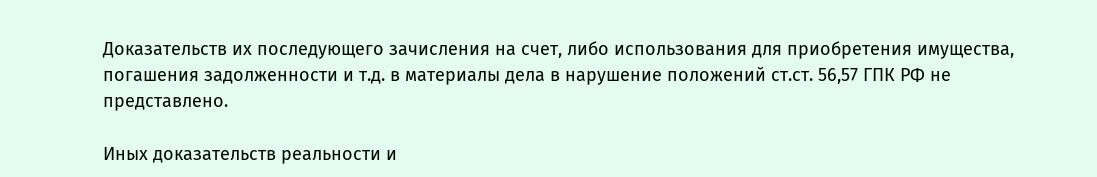Доказательств их последующего зачисления на счет, либо использования для приобретения имущества, погашения задолженности и т.д. в материалы дела в нарушение положений ст.ст. 56,57 ГПК РФ не представлено.

Иных доказательств реальности и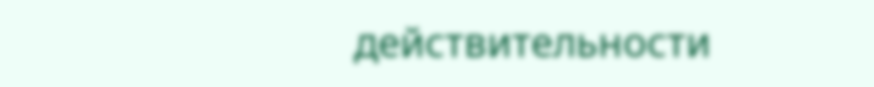действительности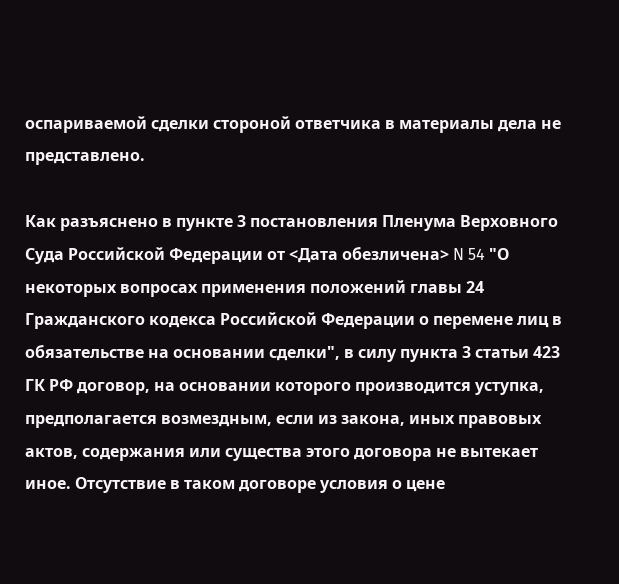оспариваемой сделки стороной ответчика в материалы дела не представлено.

Как разъяснено в пункте 3 постановления Пленума Верховного Суда Российской Федерации от <Дата обезличена> N 54 "О некоторых вопросах применения положений главы 24 Гражданского кодекса Российской Федерации о перемене лиц в обязательстве на основании сделки", в силу пункта 3 статьи 423 ГК РФ договор, на основании которого производится уступка, предполагается возмездным, если из закона, иных правовых актов, содержания или существа этого договора не вытекает иное. Отсутствие в таком договоре условия о цене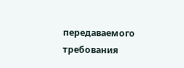передаваемого требования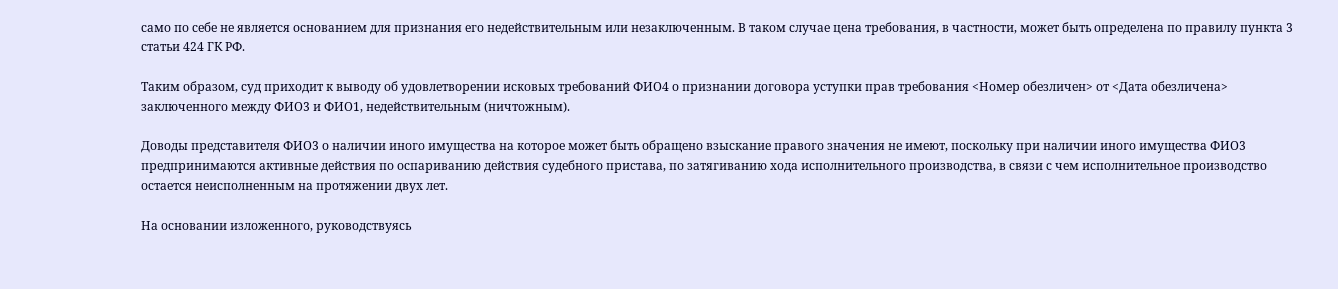само по себе не является основанием для признания его недействительным или незаключенным. В таком случае цена требования, в частности, может быть определена по правилу пункта 3 статьи 424 ГК РФ.

Таким образом, суд приходит к выводу об удовлетворении исковых требований ФИО4 о признании договора уступки прав требования <Номер обезличен> от <Дата обезличена> заключенного между ФИО3 и ФИО1, недействительным (ничтожным).

Доводы представителя ФИО3 о наличии иного имущества на которое может быть обращено взыскание правого значения не имеют, поскольку при наличии иного имущества ФИО3 предпринимаются активные действия по оспариванию действия судебного пристава, по затягиванию хода исполнительного производства, в связи с чем исполнительное производство остается неисполненным на протяжении двух лет.

На основании изложенного, руководствуясь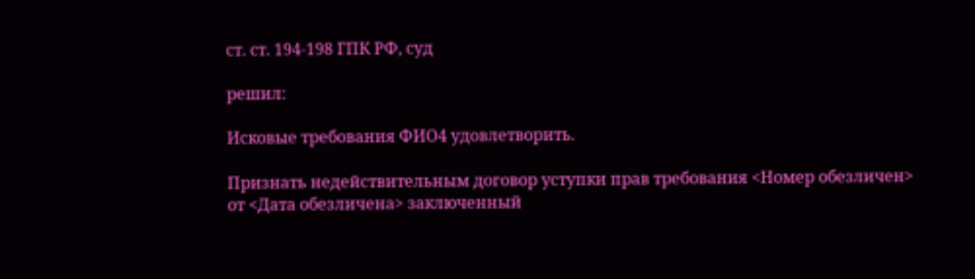ст. ст. 194-198 ГПК РФ, суд

решил:

Исковые требования ФИО4 удовлетворить.

Признать недействительным договор уступки прав требования <Номер обезличен> от <Дата обезличена> заключенный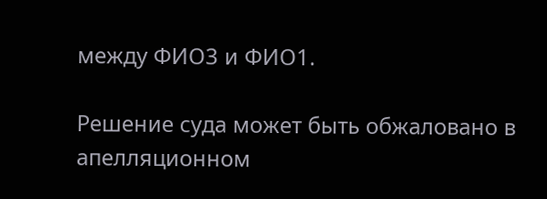между ФИО3 и ФИО1.

Решение суда может быть обжаловано в апелляционном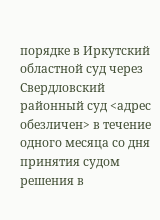порядке в Иркутский областной суд через Свердловский районный суд <адрес обезличен> в течение одного месяца со дня принятия судом решения в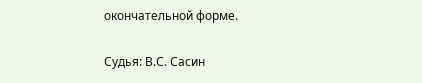окончательной форме.

Судья: В.С. Сасин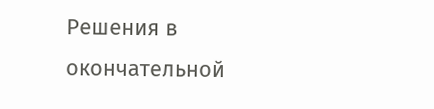Решения в окончательной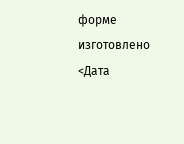форме изготовлено <Дата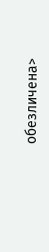обезличена>